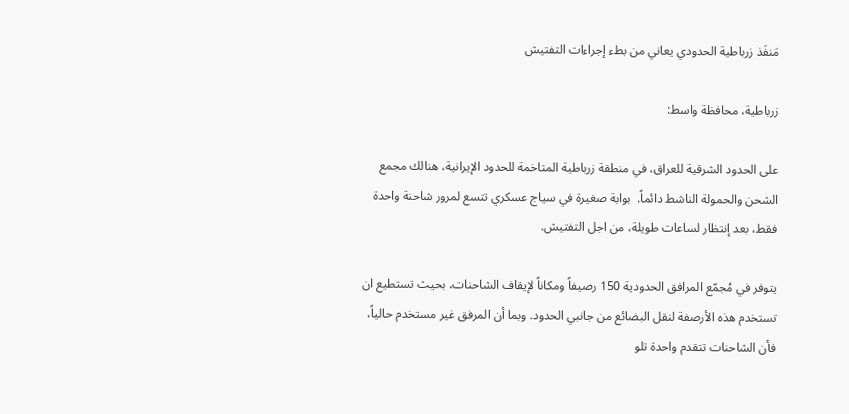مَنفَذ زرباطية الحدودي يعاني من بطء إجراءات التفتيش

زرباطية، محافظة واسط:

على الحدود الشرقية للعراق، في منطقة زرباطية المتاخمة للحدود الإيرانية، هنالك مجمع الشحن والحمولة الناشط دائماً.  بوابة صغيرة في سياج عسكري تتسع لمرور شاحنة واحدة فقط، بعد إنتظار لساعات طويلة، من اجل التفتيش.

يتوفر في مُجمّع المرافق الحدودية 150 رصيفاً ومكاناً لإيقاف الشاحنات، بحيث تستطيع ان تستخدم هذه الأرصفة لنقل البضائع من جانبي الحدود. وبما أن المرفق غير مستخدم حالياً، فأن الشاحنات تتقدم واحدة تلو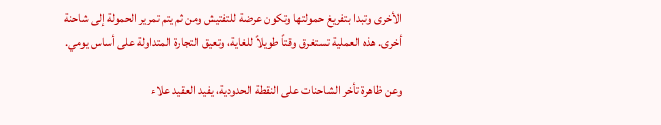الأخرى وتبدا بتفريغ حمولتها وتكون عرضة للتفتيش ومن ثم يتم تمرير الحمولة إلى شاحنة أخرى. هذه العملية تستغرق وقتاً طويلاً للغاية، وتعيق التجارة المتداولة على أساس يومي.

وعن ظاهرة تأخر الشاحنات على النقطة الحدودية، يفيد العقيد علاء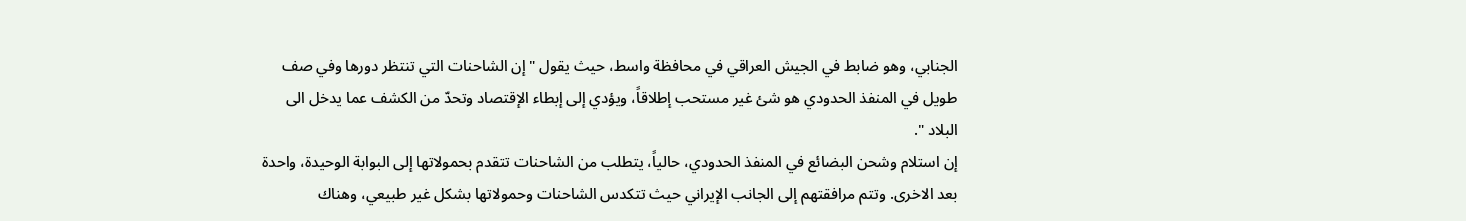الجنابي، وهو ضابط في الجيش العراقي في محافظة واسط، حيث يقول "إن الشاحنات التي تنتظر دورها وفي صف طويل في المنفذ الحدودي هو شئ غير مستحب إطلاقاً، ويؤدي إلى إبطاء الإقتصاد وتحدّ من الكشف عما يدخل الى البلاد ".
إن استلام وشحن البضائع في المنفذ الحدودي، حالياً، يتطلب من الشاحنات تتقدم بحمولاتها إلى البوابة الوحيدة، واحدة بعد الاخرى. وتتم مرافقتهم إلى الجانب الإيراني حيث تتكدس الشاحنات وحمولاتها بشكل غير طبيعي، وهناك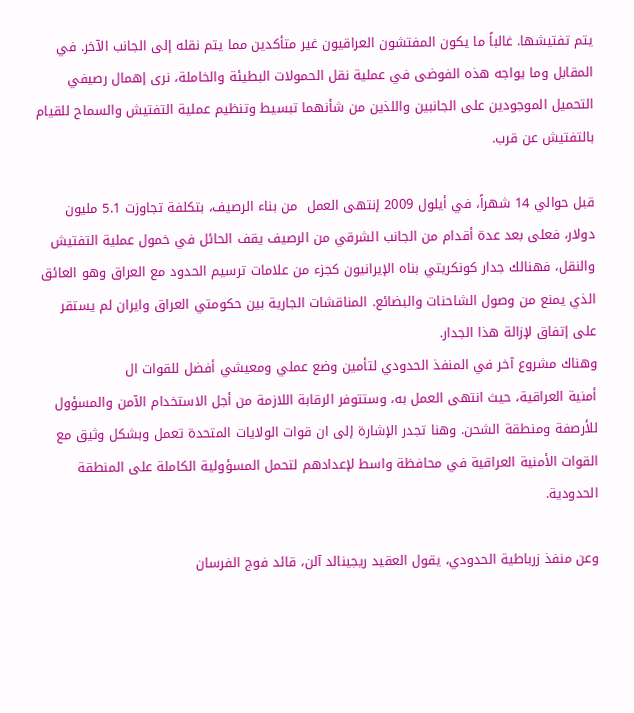يتم تفتيشها. غالباً ما يكون المفتشون العراقيون غير متأكدين مما يتم نقله إلى الجانب الآخر. في المقابل وما يواجه هذه الفوضى في عملية نقل الحمولات البطيئة والخاملة، نرى إهمال رصيفي التحميل الموجودين على الجانبين واللذين من شأنهما تبسيط وتنظيم عملية التفتيش والسماح للقيام بالتفتيش عن قرب.

قبل حوالي 14 شهراً، في أيلول 2009 إنتهى العمل  من بناء الرصيف، بتكلفة تجاوزت 5.1 مليون دولار، فعلى بعد عدة أقدام من الجانب الشرقي من الرصيف يقف الحائل في خمول عملية التفتيش والنقل، فهنالك جدار كونكريتي بناه الإيرانيون كجزء من علامات ترسيم الحدود مع العراق وهو العائق الذي يمنع من وصول الشاحنات والبضائع. المناقشات الجارية بين حكومتي العراق وايران لم يستقر على إتفاق لإزالة هذا الجدار.
وهناك مشروع آخر في المنفذ الحدودي لتأمين وضع عملي ومعيشي أفضل للقوات ال
أمنية العراقية، حيث انتهى العمل به، وستتوفر الرقابة اللازمة من أجل الاستخدام الآمن والمسؤول للأرصفة ومنطقة الشحن. وهنا تجدر الإشارة إلى ان قوات الولايات المتحدة تعمل وبشكل وثيق مع القوات الأمنية العراقية في محافظة واسط لإعدادهم لتحمل المسؤولية الكاملة على المنطقة الحدودية.

وعن منفذ زرباطية الحدودي، يقول العقيد ريجينالد آلن، قائد فوج الفرسان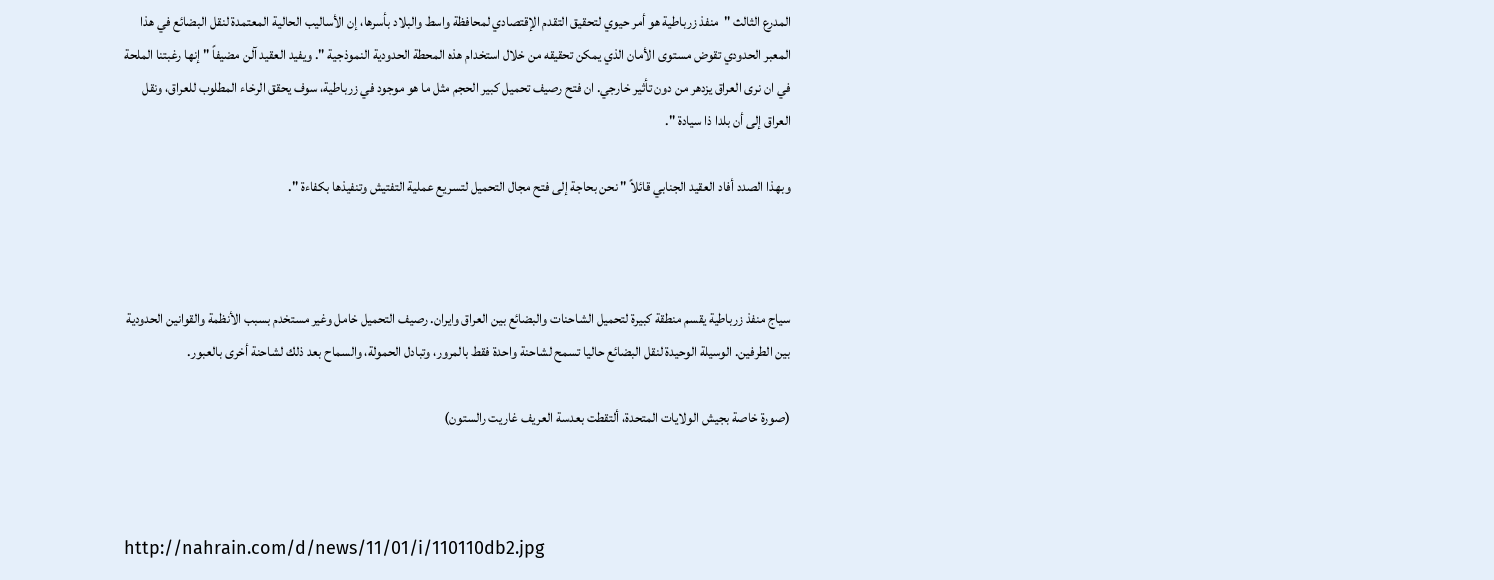المدرع الثالث "منفذ زرباطية هو أمر حيوي لتحقيق التقدم الإقتصادي لمحافظة واسط والبلاد بأسرها، إن الأساليب الحالية المعتمدة لنقل البضائع في هذا المعبر الحدودي تقوض مستوى الأمان الذي يمكن تحقيقه من خلال استخدام هذه المحطة الحدودية النموذجية ". ويفيد العقيد آلن مضيفاً " إنها رغبتنا الملحة في ان نرى العراق يزدهر من دون تأثير خارجي. ان فتح رصيف تحميل كبير الحجم مثل ما هو موجود في زرباطية، سوف يحقق الرخاء المطلوب للعراق، ونقل العراق إلى أن بلدا ذا سيادة ".

وبهذا الصدد أفاد العقيد الجنابي قائلاً " نحن بحاجة إلى فتح مجال التحميل لتسريع عملية التفتيش وتنفيذها بكفاءة ".



سياج منفذ زرباطية يقسم منطقة كبيرة لتحميل الشاحنات والبضائع بين العراق وايران. رصيف التحميل خامل وغير مستخدم بسبب الأنظمة والقوانين الحدودية بين الطرفين. الوسيلة الوحيدة لنقل البضائع حاليا تسمح لشاحنة واحدة فقط بالمرور، وتبادل الحمولة، والسماح بعد ذلك لشاحنة أخرى بالعبور.

(صورة خاصة بجيش الولايات المتحدة، ألتقطت بعدسة العريف غاريت رالستون)



http://nahrain.com/d/news/11/01/i/110110db2.jpg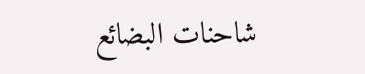شاحنات البضائع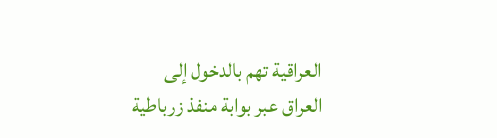العراقية تهم بالدخول إلى العراق عبر بوابة منفذ زرباطية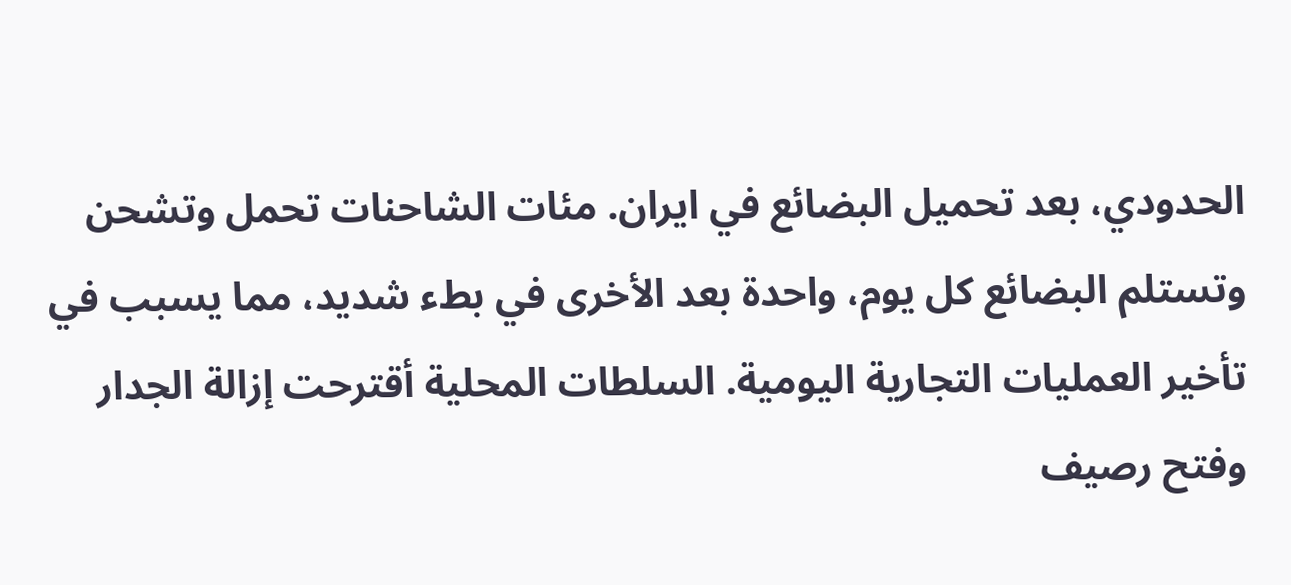الحدودي، بعد تحميل البضائع في ايران. مئات الشاحنات تحمل وتشحن وتستلم البضائع كل يوم، واحدة بعد الأخرى في بطء شديد، مما يسبب في تأخير العمليات التجارية اليومية. السلطات المحلية أقترحت إزالة الجدار وفتح رصيف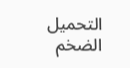التحميل الضخم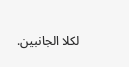لكلا الجانبين.